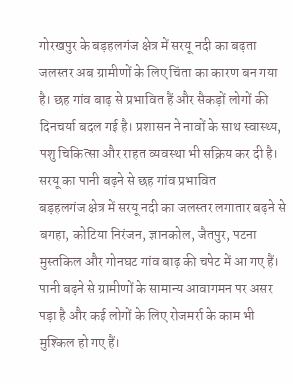गोरखपुर के बड़हलगंज क्षेत्र में सरयू नदी का बढ़ता जलस्तर अब ग्रामीणों के लिए चिंता का कारण बन गया है। छह गांव बाढ़ से प्रभावित हैं और सैकड़ों लोगों की दिनचर्या बदल गई है। प्रशासन ने नावों के साथ स्वास्थ्य, पशु चिकित्सा और राहत व्यवस्था भी सक्रिय कर दी है।
सरयू का पानी बढ़ने से छह गांव प्रभावित
बड़हलगंज क्षेत्र में सरयू नदी का जलस्तर लगातार बढ़ने से बगहा, कोटिया निरंजन, ज्ञानकोल, जैतपुर, पटना मुस्तकिल और गोनघट गांव बाढ़ की चपेट में आ गए हैं। पानी बढ़ने से ग्रामीणों के सामान्य आवागमन पर असर पड़ा है और कई लोगों के लिए रोजमर्रा के काम भी मुश्किल हो गए हैं।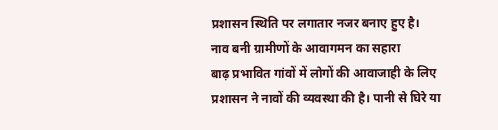प्रशासन स्थिति पर लगातार नजर बनाए हुए है।
नाव बनी ग्रामीणों के आवागमन का सहारा
बाढ़ प्रभावित गांवों में लोगों की आवाजाही के लिए प्रशासन ने नावों की व्यवस्था की है। पानी से घिरे या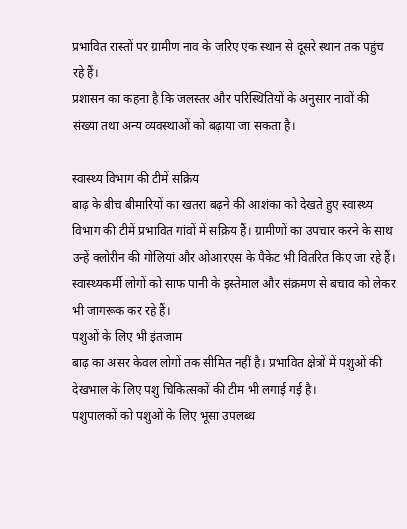प्रभावित रास्तों पर ग्रामीण नाव के जरिए एक स्थान से दूसरे स्थान तक पहुंच रहे हैं।
प्रशासन का कहना है कि जलस्तर और परिस्थितियों के अनुसार नावों की संख्या तथा अन्य व्यवस्थाओं को बढ़ाया जा सकता है।

स्वास्थ्य विभाग की टीमें सक्रिय
बाढ़ के बीच बीमारियों का खतरा बढ़ने की आशंका को देखते हुए स्वास्थ्य विभाग की टीमें प्रभावित गांवों में सक्रिय हैं। ग्रामीणों का उपचार करने के साथ उन्हें क्लोरीन की गोलियां और ओआरएस के पैकेट भी वितरित किए जा रहे हैं।
स्वास्थ्यकर्मी लोगों को साफ पानी के इस्तेमाल और संक्रमण से बचाव को लेकर भी जागरूक कर रहे हैं।
पशुओं के लिए भी इंतजाम
बाढ़ का असर केवल लोगों तक सीमित नहीं है। प्रभावित क्षेत्रों में पशुओं की देखभाल के लिए पशु चिकित्सकों की टीम भी लगाई गई है।
पशुपालकों को पशुओं के लिए भूसा उपलब्ध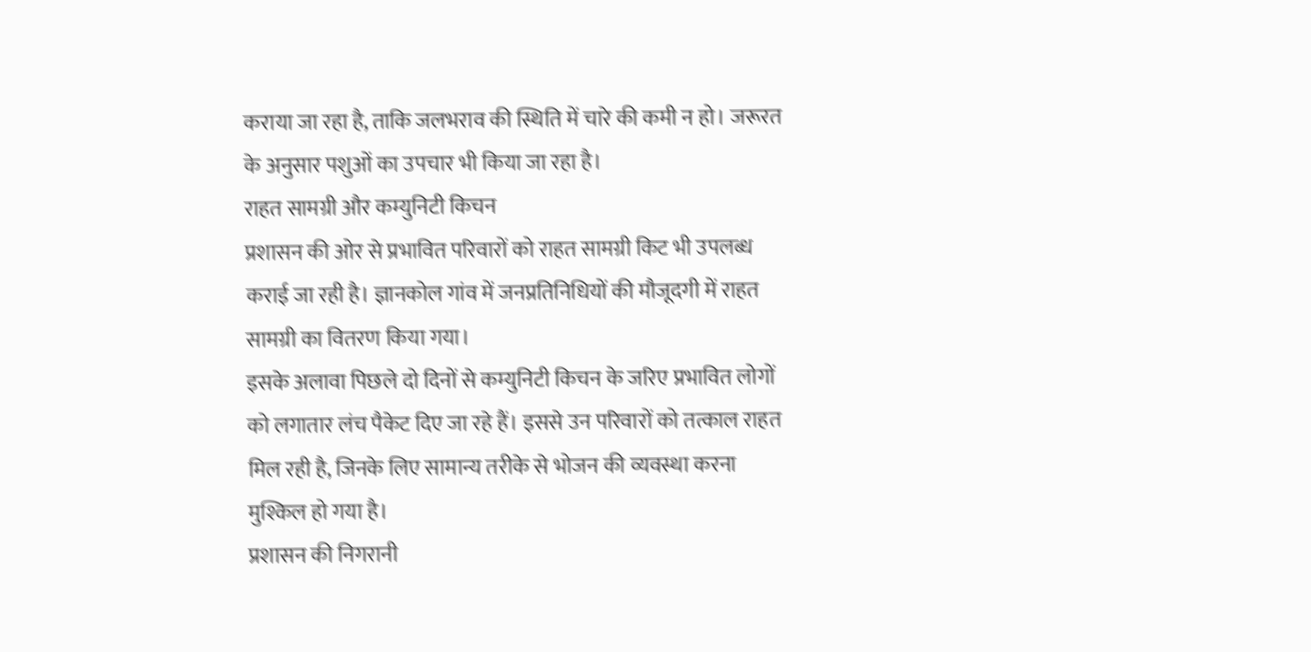कराया जा रहा है, ताकि जलभराव की स्थिति में चारे की कमी न हो। जरूरत के अनुसार पशुओं का उपचार भी किया जा रहा है।
राहत सामग्री और कम्युनिटी किचन
प्रशासन की ओर से प्रभावित परिवारों को राहत सामग्री किट भी उपलब्ध कराई जा रही है। ज्ञानकोल गांव में जनप्रतिनिधियों की मौजूदगी में राहत सामग्री का वितरण किया गया।
इसके अलावा पिछले दो दिनों से कम्युनिटी किचन के जरिए प्रभावित लोगों को लगातार लंच पैकेट दिए जा रहे हैं। इससे उन परिवारों को तत्काल राहत मिल रही है, जिनके लिए सामान्य तरीके से भोजन की व्यवस्था करना मुश्किल हो गया है।
प्रशासन की निगरानी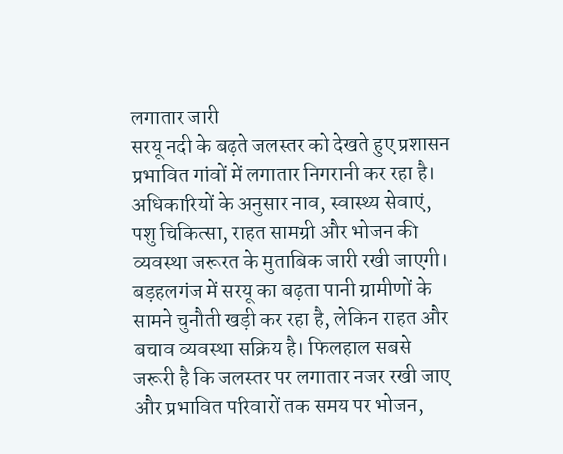लगातार जारी
सरयू नदी के बढ़ते जलस्तर को देखते हुए प्रशासन प्रभावित गांवों में लगातार निगरानी कर रहा है। अधिकारियों के अनुसार नाव, स्वास्थ्य सेवाएं, पशु चिकित्सा, राहत सामग्री और भोजन की व्यवस्था जरूरत के मुताबिक जारी रखी जाएगी।
बड़हलगंज में सरयू का बढ़ता पानी ग्रामीणों के सामने चुनौती खड़ी कर रहा है, लेकिन राहत और बचाव व्यवस्था सक्रिय है। फिलहाल सबसे जरूरी है कि जलस्तर पर लगातार नजर रखी जाए और प्रभावित परिवारों तक समय पर भोजन,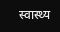स्वास्थ्य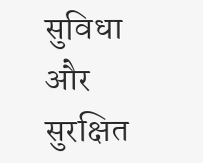सुविधा और सुरक्षित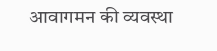आवागमन की व्यवस्था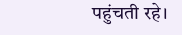पहुंचती रहे।